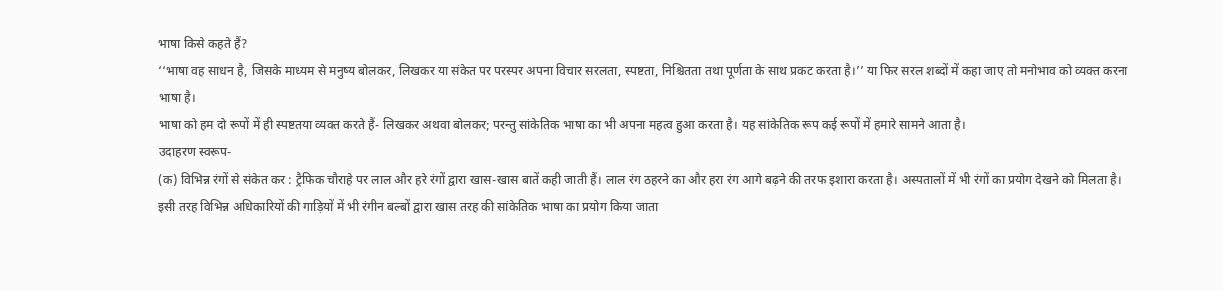भाषा किसे कहते हैं?
‘‘भाषा वह साधन है, जिसके माध्यम से मनुष्य बोलकर, लिखकर या संकेत पर परस्पर अपना विचार सरलता, स्पष्टता, निश्चितता तथा पूर्णता के साथ प्रकट करता है।’’ या फिर सरल शब्दों में कहा जाए तो मनोभाव को व्यक्त करना भाषा है।
भाषा को हम दो रूपों में ही स्पष्टतया व्यक्त करते हैं- लिखकर अथवा बोलकर; परन्तु सांकेतिक भाषा का भी अपना महत्व हुआ करता है। यह सांकेतिक रूप कई रूपों में हमारे सामने आता है।
उदाहरण स्वरूप-
(क) विभिन्न रंगों से संकेत कर : ट्रैफिक चौराहे पर लाल और हरे रंगों द्वारा खास-खास बातें कही जाती हैं। लाल रंग ठहरने का और हरा रंग आगे बढ़ने की तरफ इशारा करता है। अस्पतालों में भी रंगों का प्रयोग देखने को मिलता है। इसी तरह विभिन्न अधिकारियों की गाड़ियों में भी रंगीन बल्बों द्वारा खास तरह की सांकेतिक भाषा का प्रयोग किया जाता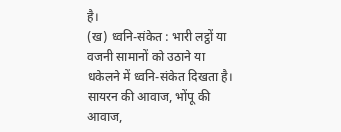है।
(ख) ध्वनि-संकेत : भारी लट्ठों या वजनी सामानों को उठाने या धकेलने में ध्वनि-संकेत दिखता है। सायरन की आवाज, भोंपू की आवाज,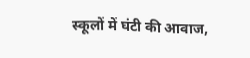स्कूलों में घंटी की आवाज,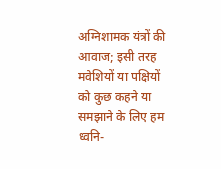अग्निशामक यंत्रों की आवाज; इसी तरह मवेशियों या पक्षियों को कुछ कहने या समझाने के लिए हम ध्वनि-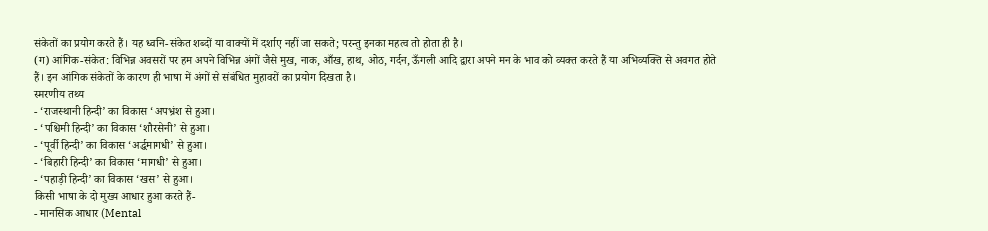संकेतों का प्रयोग करते हैं। यह ध्वनि-संकेत शब्दों या वाक्यों में दर्शाए नहीं जा सकते; परन्तु इनका महत्व तो होता ही है।
(ग) आंगिक-संकेत: विभिन्न अवसरों पर हम अपने विभिन्न अंगों जैसे मुख, नाक, आँख, हाथ, ओठ, गर्दन, ऊँगली आदि द्वारा अपने मन के भाव को व्यक्त करते हैं या अभिव्यक्ति से अवगत होते हैं। इन आंगिक संकेतों के कारण ही भाषा में अंगों से संबंधित मुहावरों का प्रयोग दिखता है।
स्मरणीय तथ्य
- ‘राजस्थानी हिन्दी’ का विकास ‘अपभ्रंश से हुआ।
- ‘पश्चिमी हिन्दी’ का विकास ‘शौरसेनी’ से हुआ।
- ‘पूर्वी हिन्दी’ का विकास ‘अर्द्धमागधी’ से हुआ।
- ‘बिहारी हिन्दी’ का विकास ‘मागधी’ से हुआ।
- ‘पहाड़ी हिन्दी’ का विकास ‘खस’ से हुआ।
किसी भाषा के दो मुख्य आधार हुआ करते हैं-
- मानसिक आधार (Mental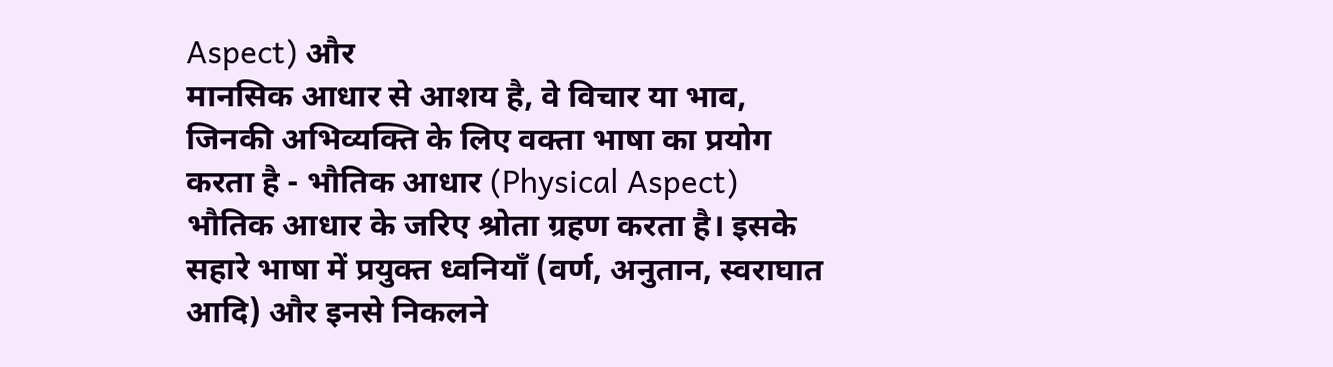Aspect) और
मानसिक आधार से आशय है, वे विचार या भाव, जिनकी अभिव्यक्ति के लिए वक्ता भाषा का प्रयोग करता है - भौतिक आधार (Physical Aspect)
भौतिक आधार के जरिए श्रोता ग्रहण करता है। इसके सहारे भाषा में प्रयुक्त ध्वनियाँ (वर्ण, अनुतान, स्वराघात आदि) और इनसे निकलने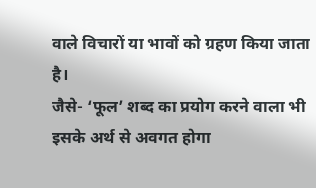वाले विचारों या भावों को ग्रहण किया जाता है।
जैसे- ‘फूल’ शब्द का प्रयोग करने वाला भी इसके अर्थ से अवगत होगा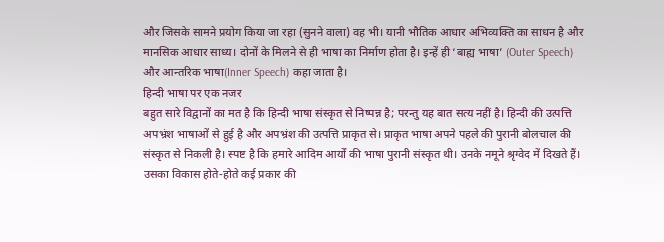और जिसके सामने प्रयोग किया जा रहा (सुनने वाला) वह भी। यानी भौतिक आधार अभिव्यक्ति का साधन है और मानसिक आधार साध्य। दोनों के मिलने से ही भाषा का निर्माण होता है। इन्हें ही ‘बाह्य भाषा’ (Outer Speech) और आन्तरिक भाषा(Inner Speech) कहा जाता है।
हिन्दी भाषा पर एक नजर
बहुत सारे विद्वानों का मत है कि हिन्दी भाषा संस्कृत से निष्पन्न है; परन्तु यह बात सत्य नहीं है। हिन्दी की उत्पत्ति अपभ्रंश भाषाओं से हुई है और अपभ्रंश की उत्पत्ति प्राकृत से। प्राकृत भाषा अपने पहले की पुरानी बोलचाल की संस्कृत से निकली है। स्पष्ट है कि हमारे आदिम आर्यों की भाषा पुरानी संस्कृत थी। उनके नमूने श्रृग्वेद में दिखते हैं। उसका विकास होते-होते कई प्रकार की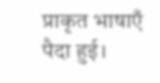प्राकृत भाषाएँ पैदा हुई।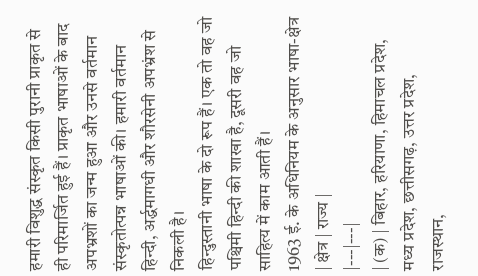हमारी विशुद्ध संस्कृत किसी पुरानी प्राकृत से ही परिमार्जित हुई हैं। प्राकृत भाषाओं के बाद अपभ्रशों का जन्म हुआ और उनसे वर्तमान संस्कृतोत्पन्न भाषाओं की। हमारी वर्तमान हिन्दी, अर्द्धमागधी और शौरसेनी अपभ्रंश से निकली है।
हिन्दुस्तानी भाषा के दो रूप हैं। एक तो वह जो पश्चिमी हिन्दी की शाखा है, दूसरी वह जो साहित्य में काम आती हैं।
1963 ई. के अधिनियम के अनुसार भाषा-क्षेत्र
| क्षेत्र | राज्य |
|---|---|
| (क) | बिहार, हरियाणा, हिमाचल प्रदेश, मध्य प्रदेश, छत्तीसगढ़, उत्तर प्रदेश, राजस्थान,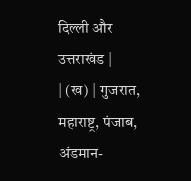दिल्ली और उत्तराखंड |
| (ख) | गुजरात, महाराष्ट्र, पंजाब, अंडमान-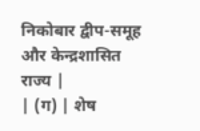निकोबार द्वीप-समूह और केन्द्रशासित राज्य |
| (ग) | शेष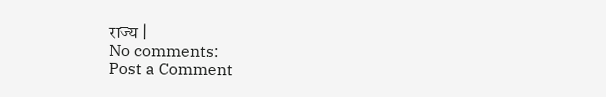राज्य |
No comments:
Post a Comment